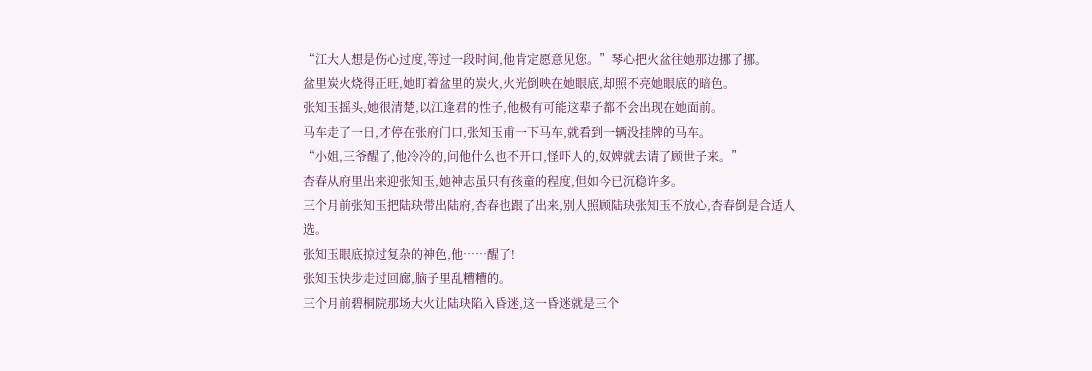“江大人想是伤心过度,等过一段时间,他肯定愿意见您。”琴心把火盆往她那边挪了挪。
盆里炭火烧得正旺,她盯着盆里的炭火,火光倒映在她眼底,却照不亮她眼底的暗色。
张知玉摇头,她很清楚,以江逢君的性子,他极有可能这辈子都不会出现在她面前。
马车走了一日,才停在张府门口,张知玉甫一下马车,就看到一辆没挂牌的马车。
“小姐,三爷醒了,他冷冷的,问他什么也不开口,怪吓人的,奴婢就去请了顾世子来。”
杏春从府里出来迎张知玉,她神志虽只有孩童的程度,但如今已沉稳许多。
三个月前张知玉把陆玦带出陆府,杏春也跟了出来,别人照顾陆玦张知玉不放心,杏春倒是合适人选。
张知玉眼底掠过复杂的神色,他……醒了!
张知玉快步走过回廊,脑子里乱糟糟的。
三个月前碧桐院那场大火让陆玦陷入昏迷,这一昏迷就是三个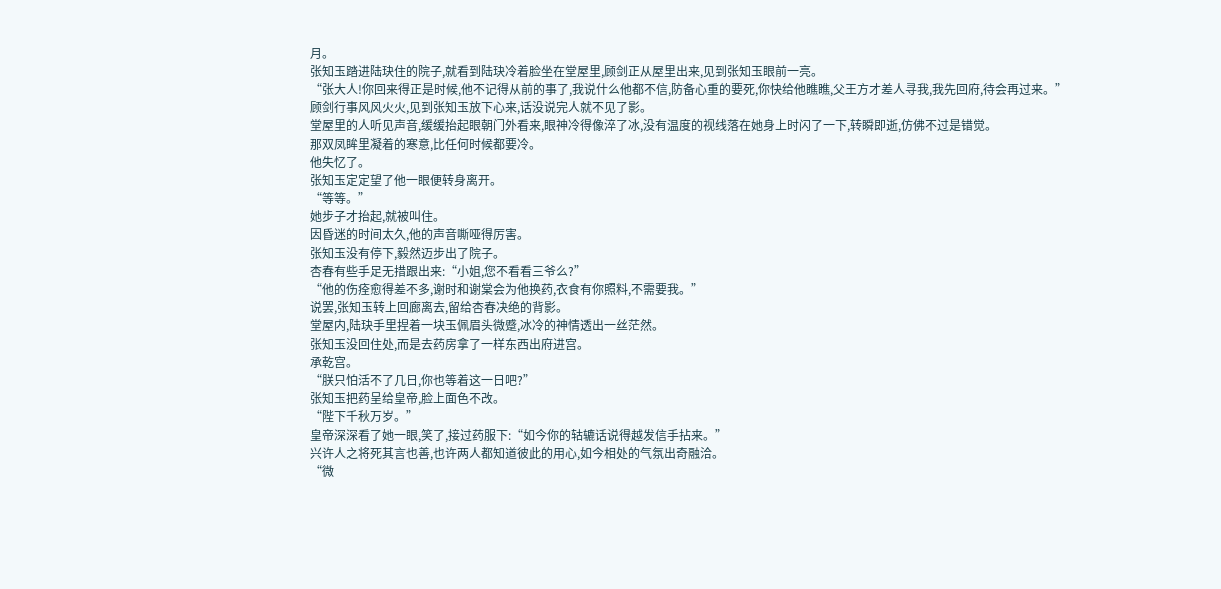月。
张知玉踏进陆玦住的院子,就看到陆玦冷着脸坐在堂屋里,顾剑正从屋里出来,见到张知玉眼前一亮。
“张大人!你回来得正是时候,他不记得从前的事了,我说什么他都不信,防备心重的要死,你快给他瞧瞧,父王方才差人寻我,我先回府,待会再过来。”
顾剑行事风风火火,见到张知玉放下心来,话没说完人就不见了影。
堂屋里的人听见声音,缓缓抬起眼朝门外看来,眼神冷得像淬了冰,没有温度的视线落在她身上时闪了一下,转瞬即逝,仿佛不过是错觉。
那双凤眸里凝着的寒意,比任何时候都要冷。
他失忆了。
张知玉定定望了他一眼便转身离开。
“等等。”
她步子才抬起,就被叫住。
因昏迷的时间太久,他的声音嘶哑得厉害。
张知玉没有停下,毅然迈步出了院子。
杏春有些手足无措跟出来:“小姐,您不看看三爷么?”
“他的伤痊愈得差不多,谢时和谢棠会为他换药,衣食有你照料,不需要我。”
说罢,张知玉转上回廊离去,留给杏春决绝的背影。
堂屋内,陆玦手里捏着一块玉佩眉头微蹙,冰冷的神情透出一丝茫然。
张知玉没回住处,而是去药房拿了一样东西出府进宫。
承乾宫。
“朕只怕活不了几日,你也等着这一日吧?”
张知玉把药呈给皇帝,脸上面色不改。
“陛下千秋万岁。”
皇帝深深看了她一眼,笑了,接过药服下:“如今你的轱辘话说得越发信手拈来。”
兴许人之将死其言也善,也许两人都知道彼此的用心,如今相处的气氛出奇融洽。
“微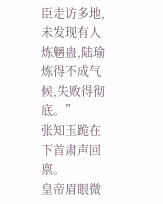臣走访多地,未发现有人炼魑蛊,陆瑜炼得不成气候,失败得彻底。”
张知玉跪在下首肃声回禀。
皇帝眉眼微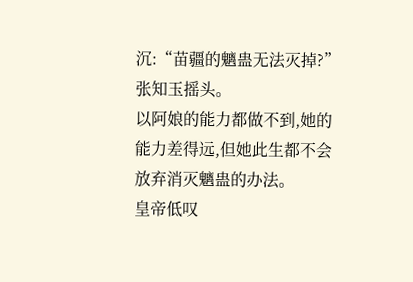沉:“苗疆的魑蛊无法灭掉?”
张知玉摇头。
以阿娘的能力都做不到,她的能力差得远,但她此生都不会放弃消灭魑蛊的办法。
皇帝低叹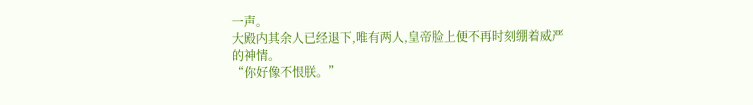一声。
大殿内其余人已经退下,唯有两人,皇帝脸上便不再时刻绷着威严的神情。
“你好像不恨朕。”